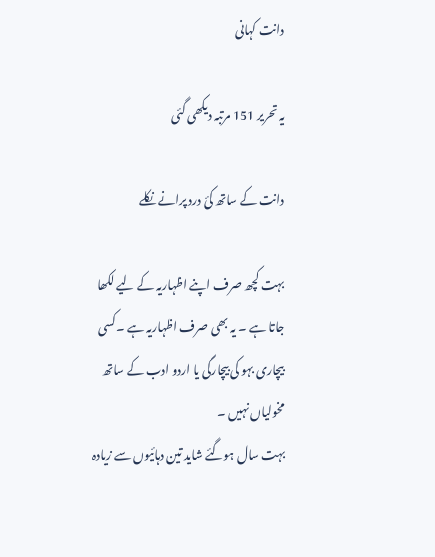دانت کہانی

یہ تحریر 151 مرتبہ دیکھی گئی

دانت کے ساتھ کئ درد پرانے نکلے

بہت کچھ صرف اپنے اظہاریہ کے لیے لکھا جاتا ہے ۔ یہ بھی صرف اظہاریہ ہے ۔کسی بیچاری بہو کی بیچارگی یا اردو ادب کے ساتھ مخولیاں نہیں ۔
بہت سال ہوگئے شاید تین دہائیوں سے زیادہ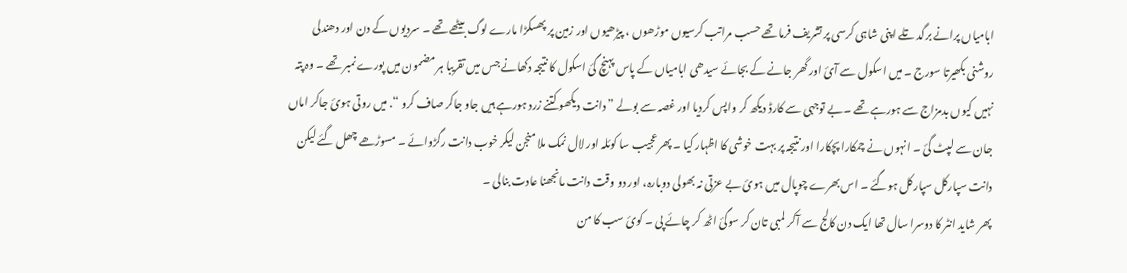ابامیاں پرانے برگد تلے اپنی شاہی کرسی پر تشریف فرما تھے حسب مراتب کرسیوں موڑھوں ، پیڑھیوں اور زمین پر پھسکڑا مارے لوگ بیٹھے تھے ۔ سردیوں کے دن اور دھندلی روشنی بکھیرتا سورج ۔ میں اسکول سے آئ اور گھر جانے کے بجائے سیدھی ابامیاں کے پاس پہنچ گئ اسکول کا نتیجہ دکھانے جس میں تقریبا ہر مضمون میں پورے نمبر تھے ۔ وہ پتہ نہیں کیوں بدمزاج سے ہورہے تھے ۔بے توجہی سے کارڈ دیکھ کر واپس کردیا اور غصہ سے بولے ” دانت دیکھو کتنے زرد ہورہے ہیں جاو جاکر صاف کرو “. میں روتی ہوئ جاکر اماں جان سے لپٹ گئ ۔ انہوں نے چمکارا پچکارا اور نتیجہ پر بہت خوشی کا اظہار کیا ۔ پھر عجیب سا کوئلہ اور لال نمک ملا منجن لیکر خوب دانت رگڑوائے ۔ مسوڑھے چھل گئے لیکن دانت سپارکل سپارکل ہوگئے ۔ اس بھرے چوپال میں ہوئ بے عزتی نہ بھولی دوبارہ، اور دو وقت دانت مانجھنا عادت بنالی ۔
پھر شاید انٹر کا دوسرا سال تھا ایک دن کالج سے آکر لمبی تان کر سوگئ اٹھ کر چائے پی ۔ کوئ سب کا من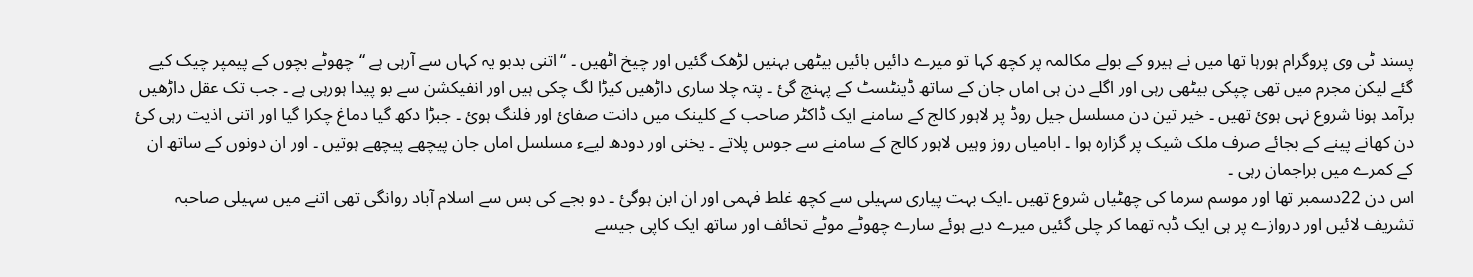پسند ٹی وی پروگرام ہورہا تھا میں نے ہیرو کے بولے مکالمہ پر کچھ کہا تو میرے دائیں بائیں بیٹھی بہنیں لڑھک گئیں اور چیخ اٹھیں ۔ “اتنی بدبو یہ کہاں سے آرہی ہے “چھوٹے بچوں کے پیمپر چیک کیے گئے لیکن مجرم میں تھی چپکی بیٹھی رہی اور اگلے دن ہی اماں جان کے ساتھ ڈینٹسٹ کے پہنچ گئ ۔ پتہ چلا ساری داڑھیں کیڑا لگ چکی ہیں اور انفیکشن سے بو پیدا ہورہی ہے ۔ جب تک عقل داڑھیں برآمد ہونا شروع نہی ہوئ تھیں ۔ خیر تین دن مسلسل جیل روڈ پر لاہور کالج کے سامنے ایک ڈاکٹر صاحب کے کلینک میں دانت صفائ اور فلنگ ہوئ ۔ جبڑا دکھ گیا دماغ چکرا گیا اور اتنی اذیت رہی کئ دن کھانے پینے کے بجائے صرف ملک شیک پر گزارہ ہوا ۔ ابامیاں روز وہیں لاہور کالج کے سامنے سے جوس پلاتے ۔ یخنی اور دودھ لیےء مسلسل اماں جان پیچھے پیچھے ہوتیں ۔ اور ان دونوں کے ساتھ ان کے کمرے میں براجمان رہی ۔
اس دن 22دسمبر تھا اور موسم سرما کی چھٹیاں شروع تھیں ۔ایک بہت پیاری سہیلی سے کچھ غلط فہمی اور ان ابن ہوگئ ۔ دو بجے کی بس سے اسلام آباد روانگی تھی اتنے میں سہیلی صاحبہ تشریف لائیں اور دروازے پر ہی ایک ڈبہ تھما کر چلی گئیں میرے دیے ہوئے سارے چھوٹے موٹے تحائف اور ساتھ ایک کاپی جیسے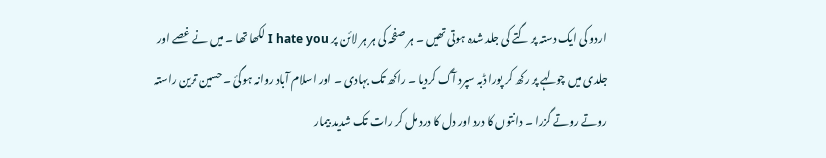اردو کی ایک دستہ پر گتے کی جلد شدہ ہوتی تھیں ۔ ہر صفحہ کی ہر ہر لائن پر I hate you لکھا تھا ۔ میں نے غصے اور جلدی میں چولہے پر رکھ کر پورا ڈبہ سپرد آگ کردیا ۔ راکھ تک بہادی ۔ اور اسلام آباد روانہ ہوگئ ۔ حسین ترین راستہ روتے روتے گزرا ۔ دانتوں کا درد اور دل کا درد مل کر رات تک شدید بیمار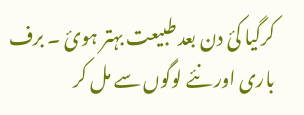کرگیا کئ دن بعد طبیعت بہتر ہوئ ۔ برف باری اور نئے لوگوں سے مل کر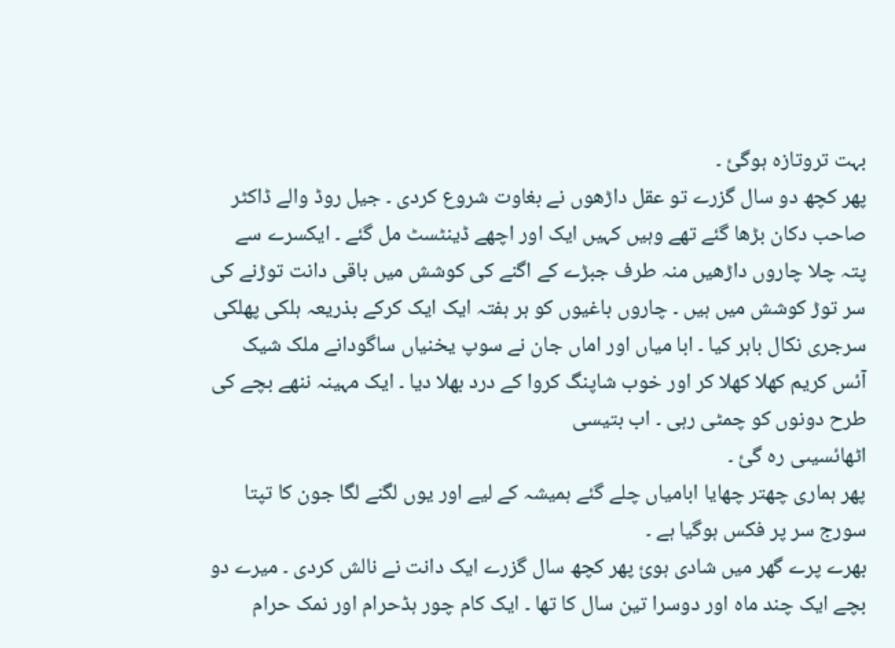بہت تروتازہ ہوگئ ۔
پھر کچھ دو سال گزرے تو عقل داڑھوں نے بغاوت شروع کردی ۔ جیل روڈ والے ڈاکٹر صاحب دکان بڑھا گئے تھے وہیں کہیں ایک اور اچھے ڈینٹسٹ مل گئے ۔ ایکسرے سے پتہ چلا چاروں داڑھیں منہ طرف جبڑے کے اگنے کی کوشش میں باقی دانت توڑنے کی سر توڑ کوشش میں ہیں ۔ چاروں باغیوں کو ہر ہفتہ ایک ایک کرکے بذریعہ ہلکی پھلکی سرجری نکال باہر کیا ۔ ابا میاں اور اماں جان نے سوپ یخنیاں ساگودانے ملک شیک آئس کریم کھلا کھلا کر اور خوب شاپنگ کروا کے درد بھلا دیا ۔ ایک مہینہ ننھے بچے کی طرح دونوں کو چمٹی رہی ۔ اب بتیسی
اٹھائسیںی رہ گئ ۔
پھر ہماری چھتر چھایا ابامیاں چلے گئے ہمیشہ کے لیے اور یوں لگنے لگا جون کا تپتا سورج سر پر فکس ہوگیا ہے ۔
بھرے پرے گھر میں شادی ہوئ پھر کچھ سال گزرے ایک دانت نے نالش کردی ۔ میرے دو بچے ایک چند ماہ اور دوسرا تین سال کا تھا ۔ ایک کام چور ہڈحرام اور نمک حرام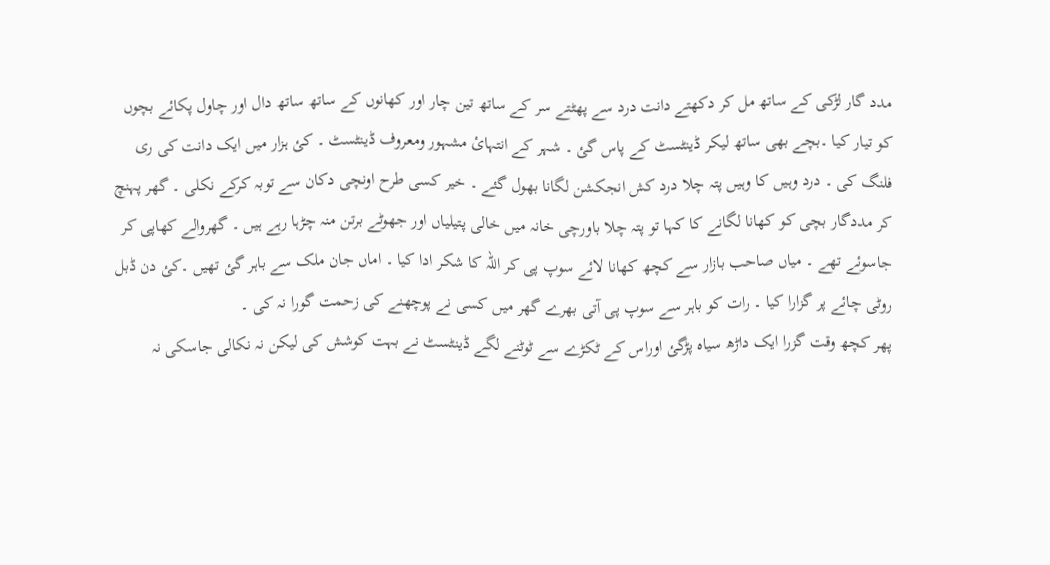مدد گار لڑکی کے ساتھ مل کر دکھتے دانت درد سے پھٹتے سر کے ساتھ تین چار اور کھانوں کے ساتھ ساتھ دال اور چاول پکائے بچوں کو تیار کیا ۔بچے بھی ساتھ لیکر ڈینٹسٹ کے پاس گئ ۔ شہر کے انتہائ مشہور ومعروف ڈینٹسٹ ۔ کئ ہزار میں ایک دانت کی ری فلنگ کی ۔ درد وہیں کا وہیں پتہ چلا درد کش انجکشن لگانا بھول گئے ۔ خیر کسی طرح اونچی دکان سے توبہ کرکے نکلی ۔ گھر پہنچ کر مددگار بچی کو کھانا لگانے کا کہا تو پتہ چلا باورچی خانہ میں خالی پتیلیاں اور جھوٹے برتن منہ چڑہا رہے ہیں ۔ گھروالے کھاپی کر جاسوئے تھے ۔ میاں صاحب بازار سے کچھ کھانا لائے سوپ پی کر اللہ کا شکر ادا کیا ۔ اماں جان ملک سے باہر گئ تھیں ۔کئ دن ڈبل روٹی چائے پر گزارا کیا ۔ رات کو باہر سے سوپ پی آتی بھرے گھر میں کسی نے پوچھنے کی زحمت گورا نہ کی ۔
پھر کچھ وقت گزرا ایک داڑھ سیاہ پڑگئ اوراس کے ٹکڑے سے ٹوٹنے لگے ڈینٹسٹ نے بہت کوشش کی لیکن نہ نکالی جاسکی نہ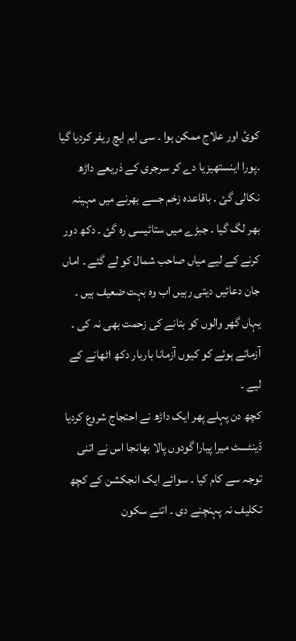کوئ اور علاج ممکن ہوا ۔ سی ایم ایچ ریفر کردیا گیا ۔پورا اینستھیزیا دے کر سرجری کے ذریعے داڑھ نکالی گئ ۔ باقاعدہ زخم جسے بھرنے میں مہینہ بھر لگ گیا ۔ جبڑے میں ستائیسی رہ گئ ۔ دکھ دور کرنے کے لیے میاں صاحب شمال کو لے گئے ۔ اماں جان دعائیں دیتی رہیں اب وہ بہت ضعیف ہیں ۔ یہاں گھر والوں کو بتانے کی زحمت بھی نہ کی ۔ آزمائے ہوئے کو کیوں آزمانا باربار دکھ اٹھانے کے لیے ۔
کچھ دن پہلے پھر ایک داڑھ نے احتجاج شروع کردیا ڈینٹسٹ میرا پیارا گودوں پالا بھانجا اس نے اتنی توجہ سے کام کیا ۔ سوائے ایک انجکشن کے کچھ تکلیف نہ پہنچنے دی ۔ اتنے سکون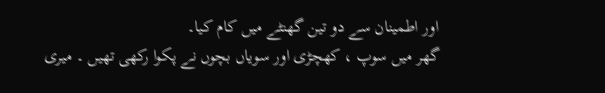اور اطمینان سے دو تین گھنٹے میں کام کیا۔
گھر میں سوپ ، کھچڑی اور سویاں بچوں نے پکوا رکھی تھیں ۔ میری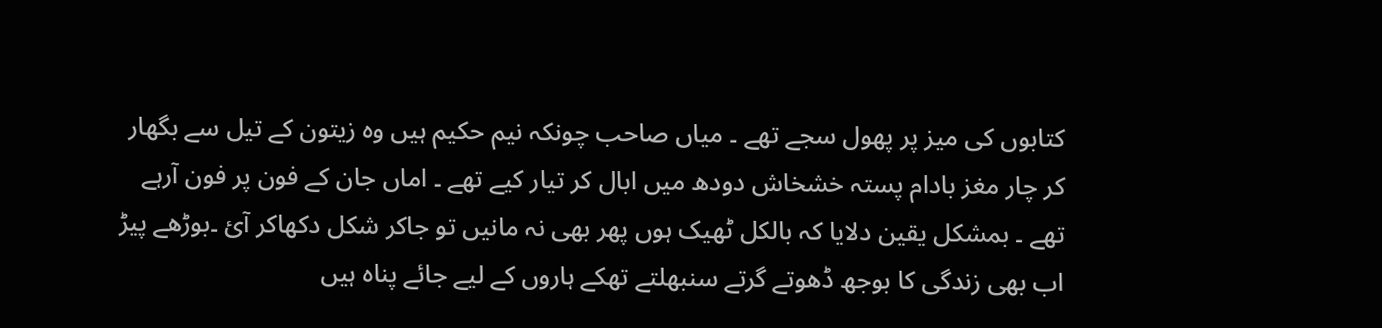کتابوں کی میز پر پھول سجے تھے ۔ میاں صاحب چونکہ نیم حکیم ہیں وہ زیتون کے تیل سے بگھار کر چار مغز بادام پستہ خشخاش دودھ میں ابال کر تیار کیے تھے ۔ اماں جان کے فون پر فون آرہے تھے ۔ بمشکل یقین دلایا کہ بالکل ٹھیک ہوں پھر بھی نہ مانیں تو جاکر شکل دکھاکر آئ ۔بوڑھے پیڑ اب بھی زندگی کا بوجھ ڈھوتے گرتے سنبھلتے تھکے ہاروں کے لیے جائے پناہ ہیں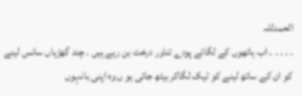الحمدللہ
۔ ۔ ۔ ۔ ۔ اب ہاتھوں کے لگائے پودے تناور درخت بن رہے ہیں ۔ چند گھڑیاں سانس لینے کو ان کے ساتھ لینے کو ٹیک لگاکر بیٹھ جاتی ہو ں وہ اپنی بانہوں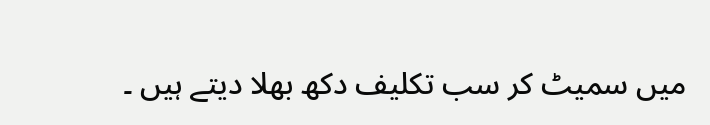میں سمیٹ کر سب تکلیف دکھ بھلا دیتے ہیں ۔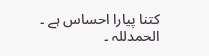کتنا پیارا احساس ہے ۔
الحمدللہ ۔